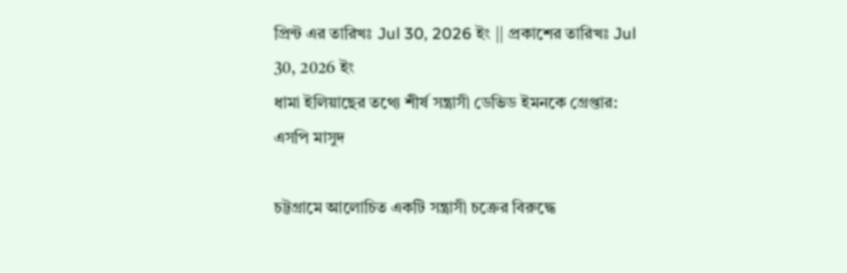প্রিন্ট এর তারিখঃ Jul 30, 2026 ইং || প্রকাশের তারিখঃ Jul 30, 2026 ইং
ধামা ইলিয়াছের তথ্যে শীর্ষ সন্ত্রাসী ডেভিড ইমনকে গ্রেপ্তার: এসপি মাসুদ

চট্টগ্রামে আলোচিত একটি সন্ত্রাসী চক্রের বিরুদ্ধে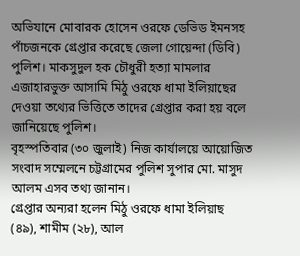অভিযানে মোবারক হোসেন ওরফে ডেভিড ইমনসহ পাঁচজনকে গ্রেপ্তার করেছে জেলা গোয়েন্দা (ডিবি) পুলিশ। মাকসুদুল হক চৌধুরী হত্যা মামলার এজাহারভুক্ত আসামি মিঠু ওরফে ধামা ইলিয়াছের দেওয়া তথ্যের ভিত্তিতে তাদের গ্রেপ্তার করা হয় বলে জানিয়েছে পুলিশ।
বৃহস্পতিবার (৩০ জুলাই) নিজ কার্যালয়ে আয়োজিত সংবাদ সম্মেলনে চট্টগ্রামের পুলিশ সুপার মো. মাসুদ আলম এসব তথ্য জানান।
গ্রেপ্তার অন্যরা হলেন মিঠু ওরফে ধামা ইলিয়াছ (৪৯), শামীম (২৮), আল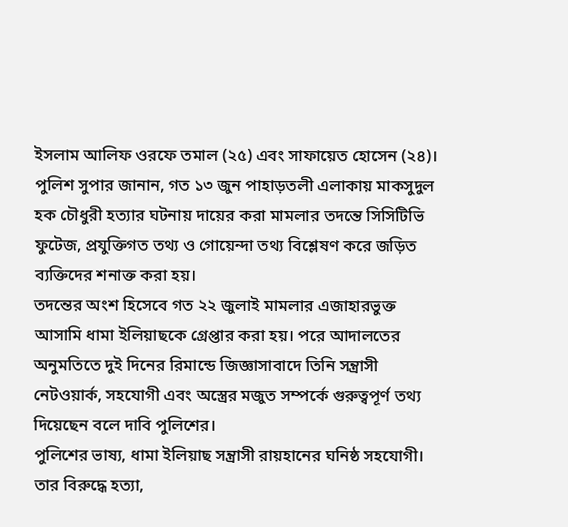ইসলাম আলিফ ওরফে তমাল (২৫) এবং সাফায়েত হোসেন (২৪)।
পুলিশ সুপার জানান, গত ১৩ জুন পাহাড়তলী এলাকায় মাকসুদুল হক চৌধুরী হত্যার ঘটনায় দায়ের করা মামলার তদন্তে সিসিটিভি ফুটেজ, প্রযুক্তিগত তথ্য ও গোয়েন্দা তথ্য বিশ্লেষণ করে জড়িত ব্যক্তিদের শনাক্ত করা হয়।
তদন্তের অংশ হিসেবে গত ২২ জুলাই মামলার এজাহারভুক্ত আসামি ধামা ইলিয়াছকে গ্রেপ্তার করা হয়। পরে আদালতের অনুমতিতে দুই দিনের রিমান্ডে জিজ্ঞাসাবাদে তিনি সন্ত্রাসী নেটওয়ার্ক, সহযোগী এবং অস্ত্রের মজুত সম্পর্কে গুরুত্বপূর্ণ তথ্য দিয়েছেন বলে দাবি পুলিশের।
পুলিশের ভাষ্য, ধামা ইলিয়াছ সন্ত্রাসী রায়হানের ঘনিষ্ঠ সহযোগী। তার বিরুদ্ধে হত্যা,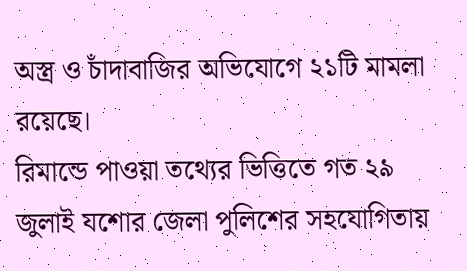অস্ত্র ও চাঁদাবাজির অভিযোগে ২১টি মামলা রয়েছে।
রিমান্ডে পাওয়া তথ্যের ভিত্তিতে গত ২৯ জুলাই যশোর জেলা পুলিশের সহযোগিতায়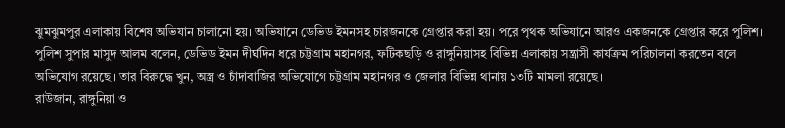ঝুমঝুমপুর এলাকায় বিশেষ অভিযান চালানো হয়। অভিযানে ডেভিড ইমনসহ চারজনকে গ্রেপ্তার করা হয়। পরে পৃথক অভিযানে আরও একজনকে গ্রেপ্তার করে পুলিশ।
পুলিশ সুপার মাসুদ আলম বলেন, ডেভিড ইমন দীর্ঘদিন ধরে চট্টগ্রাম মহানগর, ফটিকছড়ি ও রাঙ্গুনিয়াসহ বিভিন্ন এলাকায় সন্ত্রাসী কার্যক্রম পরিচালনা করতেন বলে অভিযোগ রয়েছে। তার বিরুদ্ধে খুন, অস্ত্র ও চাঁদাবাজির অভিযোগে চট্টগ্রাম মহানগর ও জেলার বিভিন্ন থানায় ১৩টি মামলা রয়েছে।
রাউজান, রাঙ্গুনিয়া ও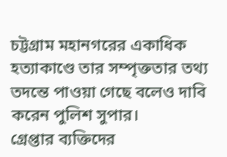চট্টগ্রাম মহানগরের একাধিক হত্যাকাণ্ডে তার সম্পৃক্ততার তথ্য তদন্তে পাওয়া গেছে বলেও দাবি করেন পুলিশ সুপার।
গ্রেপ্তার ব্যক্তিদের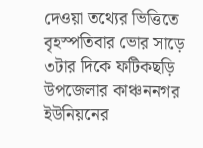দেওয়া তথ্যের ভিত্তিতে বৃহস্পতিবার ভোর সাড়ে ৩টার দিকে ফটিকছড়ি উপজেলার কাঞ্চননগর ইউনিয়নের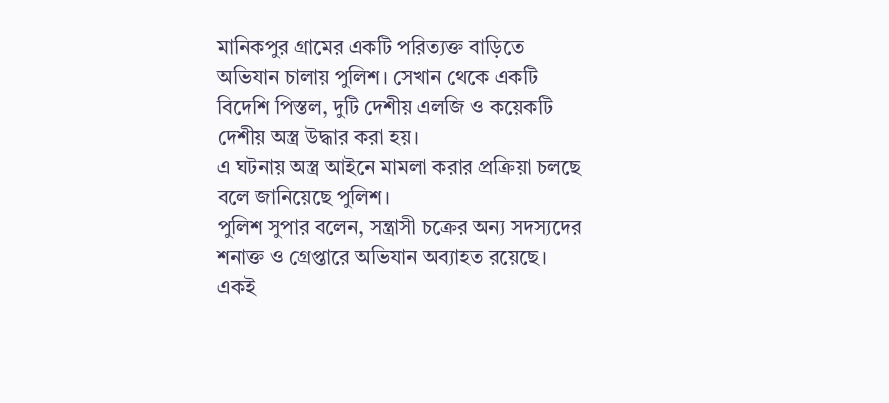মানিকপুর গ্রামের একটি পরিত্যক্ত বাড়িতে অভিযান চালায় পুলিশ। সেখান থেকে একটি বিদেশি পিস্তল, দুটি দেশীয় এলজি ও কয়েকটি দেশীয় অস্ত্র উদ্ধার করা হয়।
এ ঘটনায় অস্ত্র আইনে মামলা করার প্রক্রিয়া চলছে বলে জানিয়েছে পুলিশ।
পুলিশ সুপার বলেন, সন্ত্রাসী চক্রের অন্য সদস্যদের শনাক্ত ও গ্রেপ্তারে অভিযান অব্যাহত রয়েছে। একই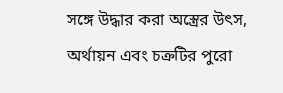সঙ্গে উদ্ধার করা অস্ত্রের উৎস, অর্থায়ন এবং চক্রটির পুরো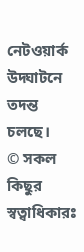নেটওয়ার্ক উদ্ঘাটনে তদন্ত চলছে।
© সকল কিছুর স্বত্বাধিকারঃ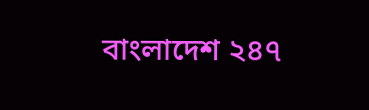বাংলাদেশ ২৪৭